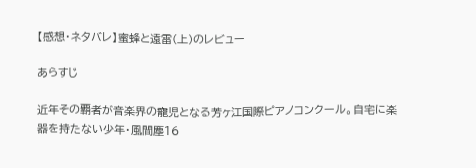【感想・ネタバレ】蜜蜂と遠雷(上)のレビュー

あらすじ

近年その覇者が音楽界の寵児となる芳ヶ江国際ピアノコンクール。自宅に楽器を持たない少年・風間塵16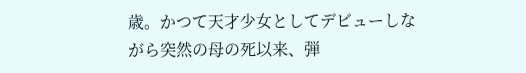歳。かつて天才少女としてデビューしながら突然の母の死以来、弾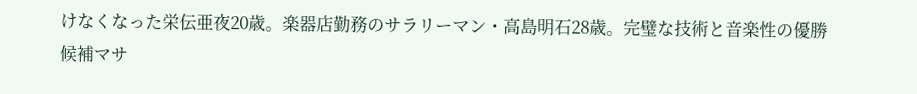けなくなった栄伝亜夜20歳。楽器店勤務のサラリーマン・高島明石28歳。完璧な技術と音楽性の優勝候補マサ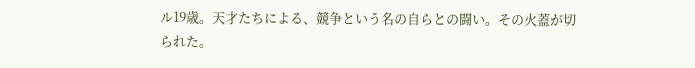ル19歳。天才たちによる、競争という名の自らとの闘い。その火蓋が切られた。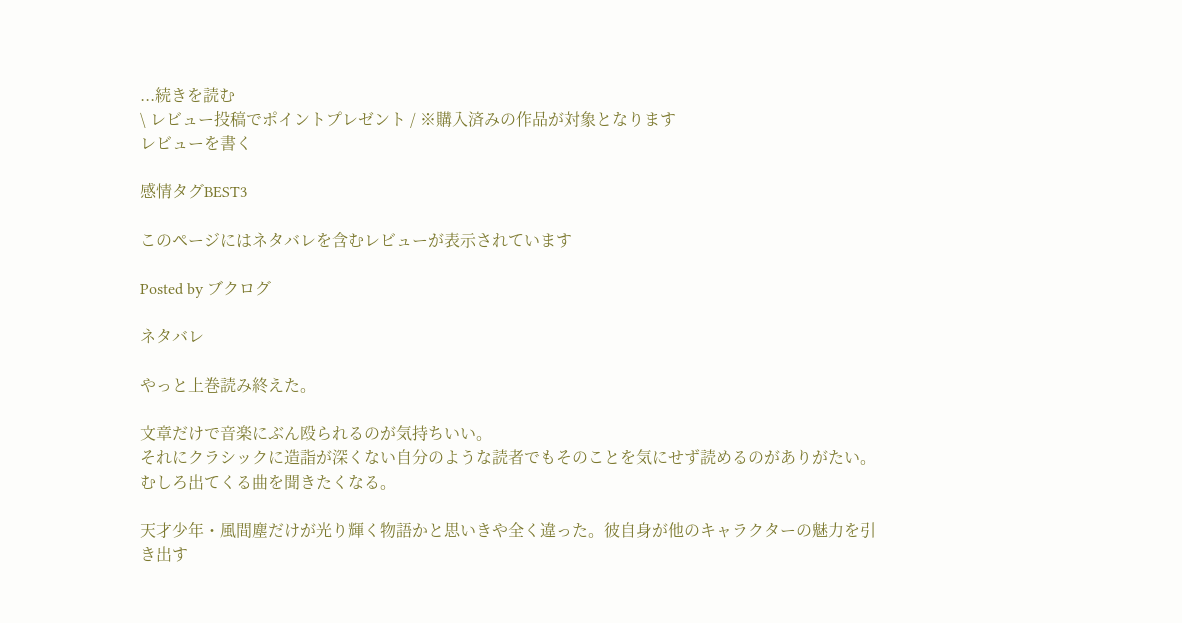...続きを読む
\ レビュー投稿でポイントプレゼント / ※購入済みの作品が対象となります
レビューを書く

感情タグBEST3

このページにはネタバレを含むレビューが表示されています

Posted by ブクログ

ネタバレ

やっと上巻読み終えた。

文章だけで音楽にぶん殴られるのが気持ちいい。
それにクラシックに造詣が深くない自分のような読者でもそのことを気にせず読めるのがありがたい。むしろ出てくる曲を聞きたくなる。

天才少年・風間塵だけが光り輝く物語かと思いきや全く違った。彼自身が他のキャラクターの魅力を引き出す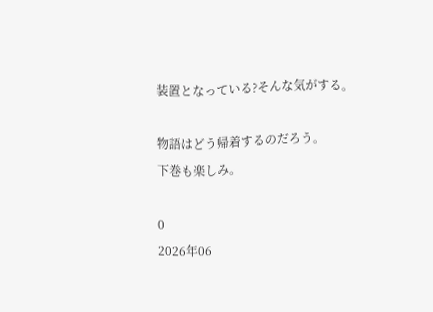装置となっている?そんな気がする。

物語はどう帰着するのだろう。
下巻も楽しみ。

0
2026年06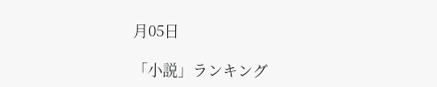月05日

「小説」ランキング